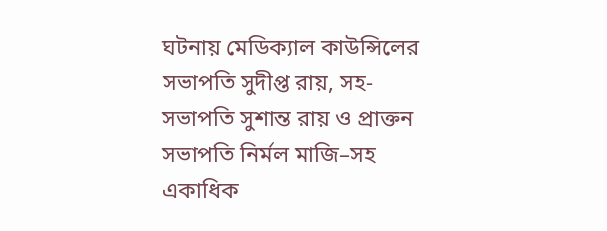ঘটনায় মেডিক্যাল কাউন্সিলের সভাপতি সুদীপ্ত রায়, সহ-সভাপতি সুশান্ত রায় ও প্রাক্তন সভাপতি নির্মল মাজি–সহ একাধিক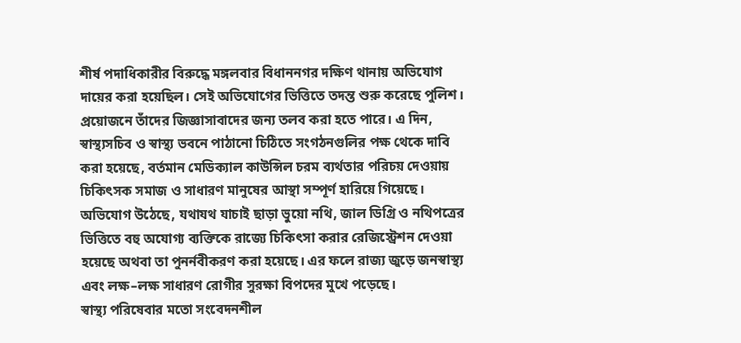শীর্ষ পদাধিকারীর বিরুদ্ধে মঙ্গলবার বিধাননগর দক্ষিণ থানায় অভিযোগ দায়ের করা হয়েছিল। সেই অভিযোগের ভিত্তিতে তদন্ত শুরু করেছে পুলিশ। প্রয়োজনে তাঁদের জিজ্ঞাসাবাদের জন্য তলব করা হতে পারে। এ দিন, স্বাস্থ্যসচিব ও স্বাস্থ্য ভবনে পাঠানো চিঠিতে সংগঠনগুলির পক্ষ থেকে দাবি করা হয়েছে, বর্তমান মেডিক্যাল কাউন্সিল চরম ব্যর্থতার পরিচয় দেওয়ায় চিকিৎসক সমাজ ও সাধারণ মানুষের আস্থা সম্পূর্ণ হারিয়ে গিয়েছে।
অভিযোগ উঠেছে, যথাযথ যাচাই ছাড়া ভুয়ো নথি, জাল ডিগ্রি ও নথিপত্রের ভিত্তিতে বহু অযোগ্য ব্যক্তিকে রাজ্যে চিকিৎসা করার রেজিস্ট্রেশন দেওয়া হয়েছে অথবা তা পুনর্নবীকরণ করা হয়েছে। এর ফলে রাজ্য জুড়ে জনস্বাস্থ্য এবং লক্ষ–লক্ষ সাধারণ রোগীর সুরক্ষা বিপদের মুখে পড়েছে।
স্বাস্থ্য পরিষেবার মতো সংবেদনশীল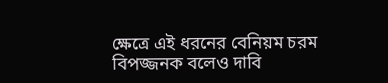ক্ষেত্রে এই ধরনের বেনিয়ম চরম বিপজ্জনক বলেও দাবি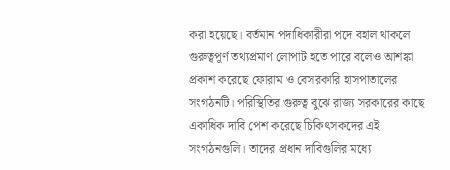করা হয়েছে। বর্তমান পদাধিকারীরা পদে বহাল থাকলে গুরুত্বপূর্ণ তথ্যপ্রমাণ লোপাট হতে পারে বলেও আশঙ্কা প্রকাশ করেছে ফোরাম ও বেসরকারি হাসপাতালের সংগঠনটি। পরিস্থিতির গুরুত্ব বুঝে রাজ্য সরকারের কাছে একাধিক দাবি পেশ করেছে চিকিৎসকদের এই সংগঠনগুলি। তাদের প্রধান দাবিগুলির মধ্যে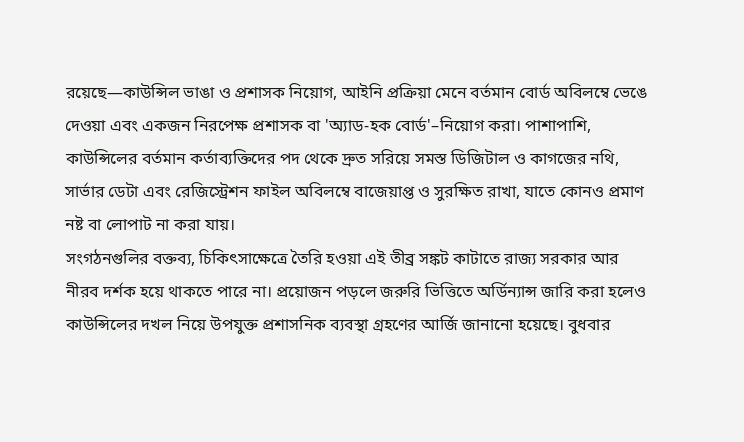রয়েছে—কাউন্সিল ভাঙা ও প্রশাসক নিয়োগ, আইনি প্রক্রিয়া মেনে বর্তমান বোর্ড অবিলম্বে ভেঙে দেওয়া এবং একজন নিরপেক্ষ প্রশাসক বা 'অ্যাড-হক বোর্ড'–নিয়োগ করা। পাশাপাশি, কাউন্সিলের বর্তমান কর্তাব্যক্তিদের পদ থেকে দ্রুত সরিয়ে সমস্ত ডিজিটাল ও কাগজের নথি, সার্ভার ডেটা এবং রেজিস্ট্রেশন ফাইল অবিলম্বে বাজেয়াপ্ত ও সুরক্ষিত রাখা, যাতে কোনও প্রমাণ নষ্ট বা লোপাট না করা যায়।
সংগঠনগুলির বক্তব্য, চিকিৎসাক্ষেত্রে তৈরি হওয়া এই তীব্র সঙ্কট কাটাতে রাজ্য সরকার আর নীরব দর্শক হয়ে থাকতে পারে না। প্রয়োজন পড়লে জরুরি ভিত্তিতে অর্ডিন্যান্স জারি করা হলেও কাউন্সিলের দখল নিয়ে উপযুক্ত প্রশাসনিক ব্যবস্থা গ্রহণের আর্জি জানানো হয়েছে। বুধবার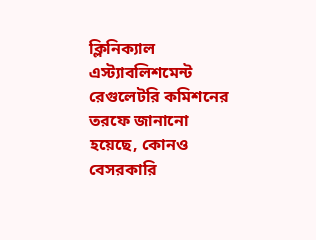ক্লিনিক্যাল এস্ট্যাবলিশমেন্ট রেগুলেটরি কমিশনের তরফে জানানো হয়েছে, কোনও বেসরকারি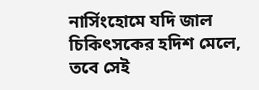নার্সিংহোমে যদি জাল চিকিৎসকের হদিশ মেলে, তবে সেই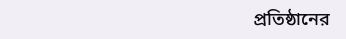প্রতিষ্ঠানের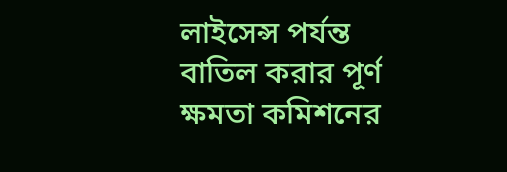লাইসেন্স পর্যন্ত বাতিল করার পূর্ণ ক্ষমতা কমিশনের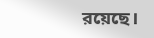রয়েছে।